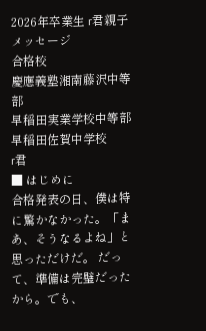2026年卒業生 r君親子メッセージ
合格校
慶應義塾湘南藤沢中等部
早稲田実業学校中等部
早稲田佐賀中学校
r君
■ はじめに
合格発表の日、僕は特に驚かなかった。「まあ、そうなるよね」と思っただけだ。 だって、準備は完璧だったから。でも、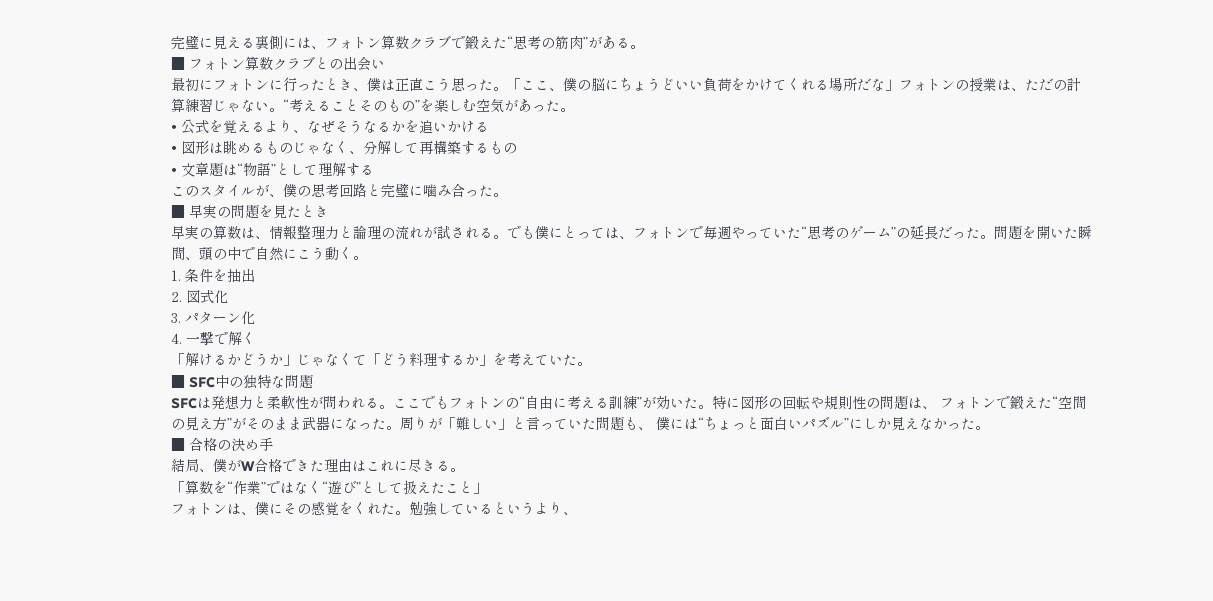完璧に見える裏側には、フォトン算数クラブで鍛えた“思考の筋肉”がある。
■ フォトン算数クラブとの出会い
最初にフォトンに行ったとき、僕は正直こう思った。「ここ、僕の脳にちょうどいい負荷をかけてくれる場所だな」フォトンの授業は、ただの計算練習じゃない。“考えることそのもの”を楽しむ空気があった。
• 公式を覚えるより、なぜそうなるかを追いかける
• 図形は眺めるものじゃなく、分解して再構築するもの
• 文章題は“物語”として理解する
このスタイルが、僕の思考回路と完璧に噛み合った。
■ 早実の問題を見たとき
早実の算数は、情報整理力と論理の流れが試される。でも僕にとっては、フォトンで毎週やっていた“思考のゲーム”の延長だった。問題を開いた瞬間、頭の中で自然にこう動く。
1. 条件を抽出
2. 図式化
3. パターン化
4. 一撃で解く
「解けるかどうか」じゃなくて「どう料理するか」を考えていた。
■ SFC中の独特な問題
SFCは発想力と柔軟性が問われる。ここでもフォトンの“自由に考える訓練”が効いた。特に図形の回転や規則性の問題は、 フォトンで鍛えた“空間の見え方”がそのまま武器になった。周りが「難しい」と言っていた問題も、 僕には“ちょっと面白いパズル”にしか見えなかった。
■ 合格の決め手
結局、僕がW合格できた理由はこれに尽きる。
「算数を“作業”ではなく“遊び”として扱えたこと」
フォトンは、僕にその感覚をくれた。勉強しているというより、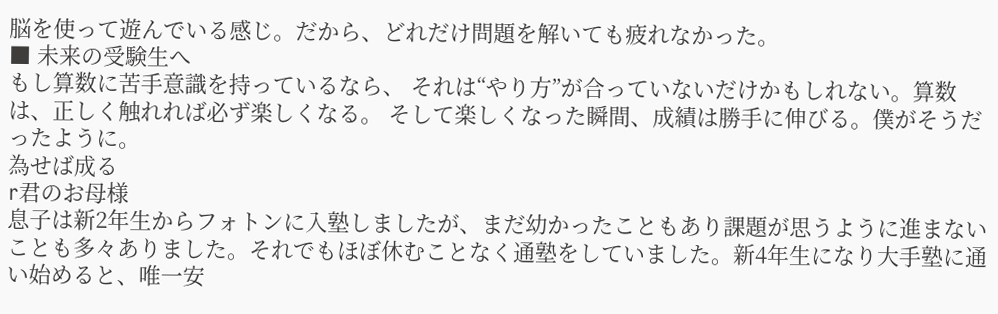脳を使って遊んでいる感じ。だから、どれだけ問題を解いても疲れなかった。
■ 未来の受験生へ
もし算数に苦手意識を持っているなら、 それは“やり方”が合っていないだけかもしれない。算数は、正しく触れれば必ず楽しくなる。 そして楽しくなった瞬間、成績は勝手に伸びる。僕がそうだったように。
為せば成る
r君のお母様
息子は新2年生からフォトンに入塾しましたが、まだ幼かったこともあり課題が思うように進まないことも多々ありました。それでもほぼ休むことなく通塾をしていました。新4年生になり大手塾に通い始めると、唯一安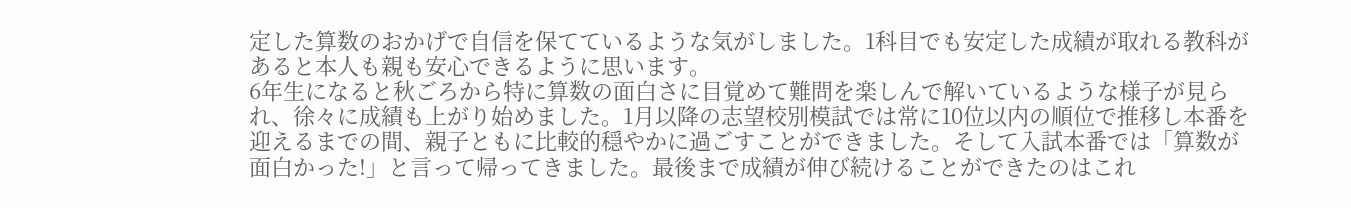定した算数のおかげで自信を保てているような気がしました。1科目でも安定した成績が取れる教科があると本人も親も安心できるように思います。
6年生になると秋ごろから特に算数の面白さに目覚めて難問を楽しんで解いているような様子が見られ、徐々に成績も上がり始めました。1月以降の志望校別模試では常に10位以内の順位で推移し本番を迎えるまでの間、親子ともに比較的穏やかに過ごすことができました。そして入試本番では「算数が面白かった!」と言って帰ってきました。最後まで成績が伸び続けることができたのはこれ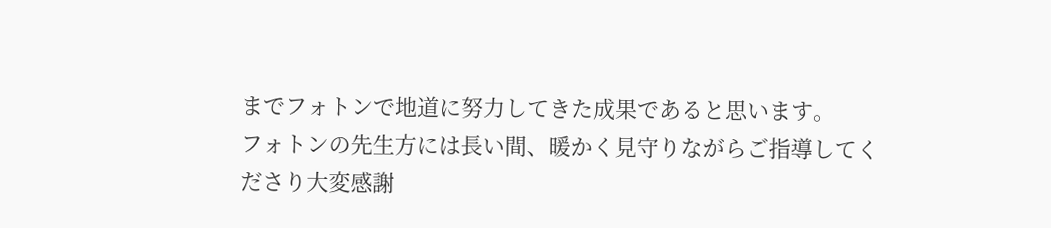までフォトンで地道に努力してきた成果であると思います。
フォトンの先生方には長い間、暖かく見守りながらご指導してくださり大変感謝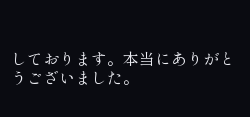しております。本当にありがとうございました。